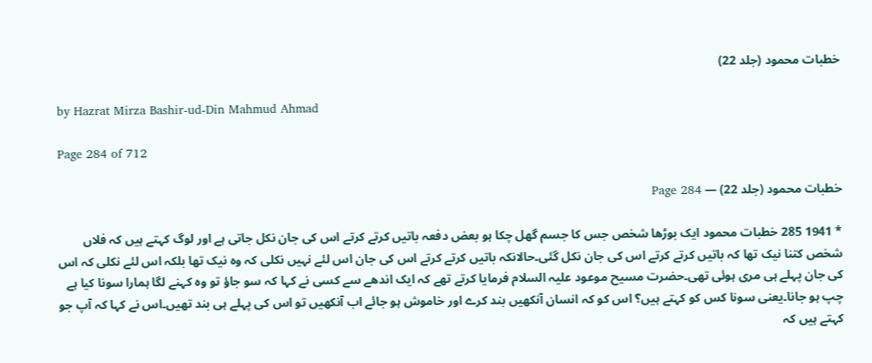خطبات محمود (جلد 22)

by Hazrat Mirza Bashir-ud-Din Mahmud Ahmad

Page 284 of 712

خطبات محمود (جلد 22) — Page 284

* 1941 285 خطبات محمود ایک بوڑھا شخص جس کا جسم گھل چکا ہو بعض دفعہ باتیں کرتے کرتے اس کی جان نکل جاتی ہے اور لوگ کہتے ہیں کہ فلاں شخص کتنا نیک تھا کہ باتیں کرتے کرتے اس کی جان نکل گئی۔حالانکہ باتیں کرتے کرتے اس کی جان اس لئے نہیں نکلی کہ وہ نیک تھا بلکہ اس لئے نکلی کہ اس کی جان پہلے ہی مری ہوئی تھی۔حضرت مسیح موعود علیہ السلام فرمایا کرتے تھے کہ ایک اندھے سے کسی نے کہا کہ سو جاؤ تو وہ کہنے لگا ہمارا سونا کیا ہے چپ ہو جانا۔یعنی سونا کس کو کہتے ہیں؟ اس کو کہ انسان آنکھیں بند کرے اور خاموش ہو جائے اب آنکھیں تو اس کی پہلے ہی بند تھیں۔اس نے کہا کہ آپ جو کہتے ہیں کہ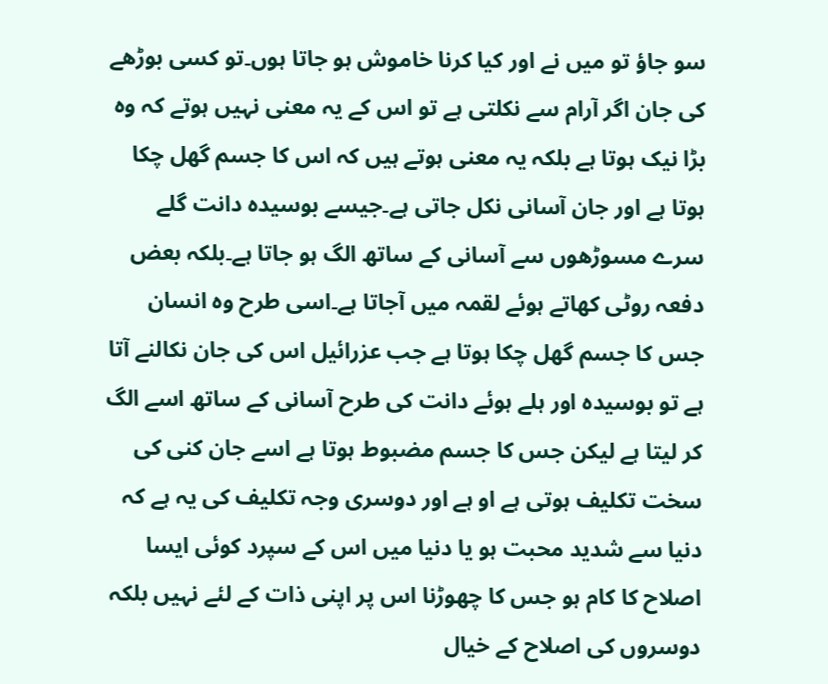سو جاؤ تو میں نے اور کیا کرنا خاموش ہو جاتا ہوں۔تو کسی بوڑھے کی جان اگر آرام سے نکلتی ہے تو اس کے یہ معنی نہیں ہوتے کہ وہ بڑا نیک ہوتا ہے بلکہ یہ معنی ہوتے ہیں کہ اس کا جسم گھل چکا ہوتا ہے اور جان آسانی نکل جاتی ہے۔جیسے بوسیدہ دانت گلے سرے مسوڑھوں سے آسانی کے ساتھ الگ ہو جاتا ہے۔بلکہ بعض دفعہ روٹی کھاتے ہوئے لقمہ میں آجاتا ہے۔اسی طرح وہ انسان جس کا جسم گھل چکا ہوتا ہے جب عزرائیل اس کی جان نکالنے آتا ہے تو بوسیدہ اور ہلے ہوئے دانت کی طرح آسانی کے ساتھ اسے الگ کر لیتا ہے لیکن جس کا جسم مضبوط ہوتا ہے اسے جان کنی کی سخت تکلیف ہوتی ہے او ہے اور دوسری وجہ تکلیف کی یہ ہے کہ دنیا سے شدید محبت ہو یا دنیا میں اس کے سپرد کوئی ایسا اصلاح کا کام ہو جس کا چھوڑنا اس پر اپنی ذات کے لئے نہیں بلکہ دوسروں کی اصلاح کے خیال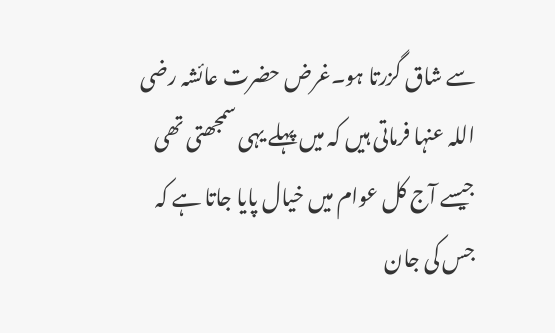سے شاق گزرتا ہو۔غرض حضرت عائشہ رضی اللہ عنہا فرماتی ہیں کہ میں پہلے یہی سمجھتی تھی جیسے آج کل عوام میں خیال پایا جاتا ہے کہ جس کی جان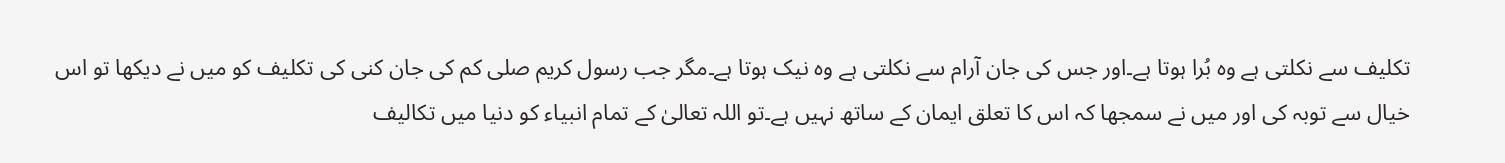تکلیف سے نکلتی ہے وہ بُرا ہوتا ہے۔اور جس کی جان آرام سے نکلتی ہے وہ نیک ہوتا ہے۔مگر جب رسول کریم صلی کم کی جان کنی کی تکلیف کو میں نے دیکھا تو اس خیال سے توبہ کی اور میں نے سمجھا کہ اس کا تعلق ایمان کے ساتھ نہیں ہے۔تو اللہ تعالیٰ کے تمام انبیاء کو دنیا میں تکالیف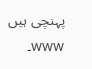پہنچی ہیں www۔